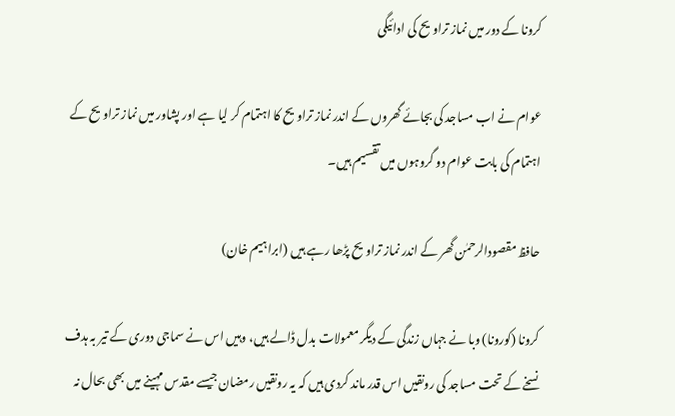کرونا کے دور میں نماز تراویح کی ادائیگی

عوام نے اب مساجد کی بجائے گھروں کے اندر نماز تراویح کا اہتمام کر لیا ہے اور پشاور میں نماز تراویح کے اہتمام کی بابت عوام دو گروہوں میں تقسیم ہیں۔

حافظ مقصودالرحمٰن گھر کے اندر نماز تراویح پڑھا رہے ہیں (ابراہیم خان)

کرونا (کورونا) وبا نے جہاں زندگی کے دیگر معمولات بدل ڈالے ہیں، وہیں اس نے سماجی دوری کے تیر بہ ہدف نسخے کے تحت مساجد کی رونقیں اس قدر ماند کردی ہیں کہ یہ رونقیں رمضان جیسے مقدس مہینے میں بھی بحال نہ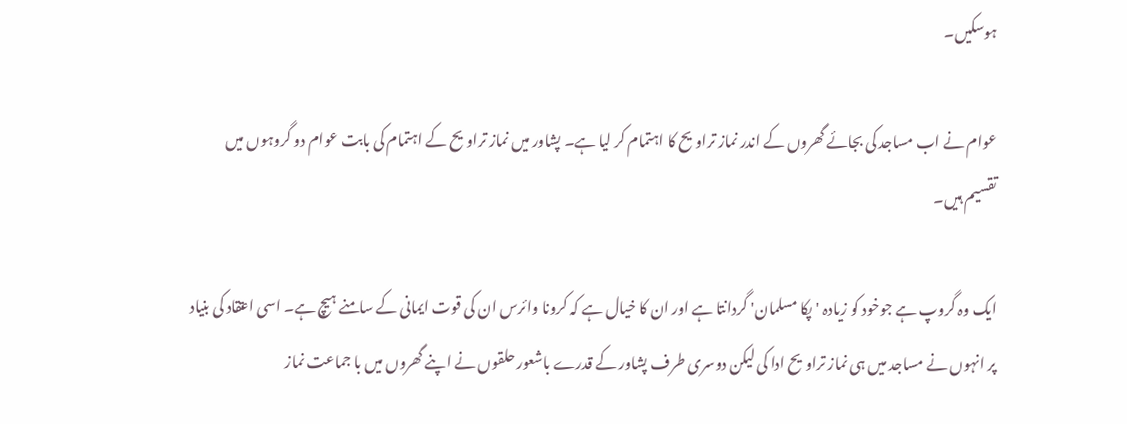ہوسکیں۔

عوام نے اب مساجد کی بجائے گھروں کے اندر نماز تراویح کا اہتمام کر لیا ہے۔ پشاور میں نماز تراویح کے اہتمام کی بابت عوام دو گروہوں میں تقسیم ہیں۔

ایک وہ گروپ ہے جوخود کو زیادہ 'پکا مسلمان' گردانتا ہے اور ان کا خیال ہے کہ کرونا وائرس ان کی قوت ایمانی کے سامنے ہیچ ہے۔ اسی اعتقاد کی بنیاد پر انہوں نے مساجد میں ہی نماز تراویح ادا کی لیکن دوسری طرف پشاور کے قدرے باشعور حلقوں نے اپنے گھروں میں با جماعت نماز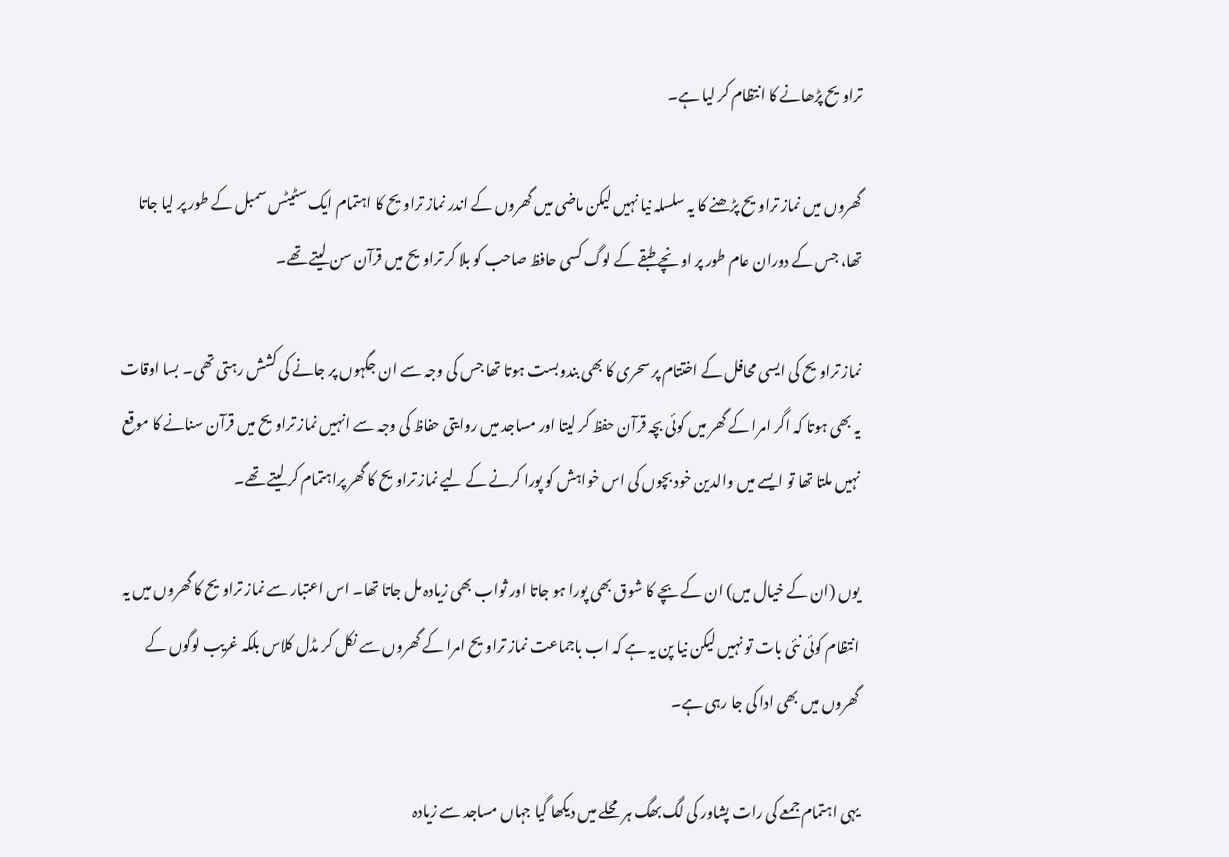تراویح پڑھانے کا انتظام کر لیا ہے۔

گھروں میں نماز تراویح پڑھنے کا یہ سلسلہ نیا نہیں لیکن ماضی میں گھروں کے اندر نماز تراویح کا اہتمام ایک سٹیٹس سمبل کے طور پر لیا جاتا تھا، جس کے دوران عام طور پر اونچے طبقے کے لوگ کسی حافظ صاحب کو بلا کر تراویح میں قرآن سن لیتے تھے۔

نماز تراویح کی ایسی محافل کے اختتام پر سحری کا بھی بندوبست ہوتا تھا جس کی وجہ سے ان جگہوں پر جانے کی کشش رہتی تھی۔ بسا اوقات یہ بھی ہوتا کہ اگر امرا کے گھر میں کوئی بچہ قرآن حفظ کر لیتا اور مساجد میں روایتی حفاظ کی وجہ سے انہیں نماز تراویح میں قرآن سنانے کا موقع نہیں ملتا تھا تو ایسے میں والدین خود بچوں کی اس خواہش کو پورا کرنے کے لیے نماز تراویح کا گھر پراہتمام کر لیتے تھے۔

یوں (ان کے خیال میں) ان کے بچے کا شوق بھی پورا ہو جاتا اور ثواب بھی زیادہ مل جاتا تھا۔ اس اعتبار سے نماز تراویح کا گھروں میں یہ انتظام کوئی نئی بات تو نہیں لیکن نیا پن یہ ہے کہ اب باجماعت نماز تراویح امرا کے گھروں سے نکل کر مڈل کلاس بلکہ غریب لوگوں کے گھروں میں بھی ادا کی جا رہی ہے۔

یہی اہتمام جمعے کی رات پشاور کی لگ بھگ ہر محلے میں دیکھا گیا جہاں مساجد سے زیادہ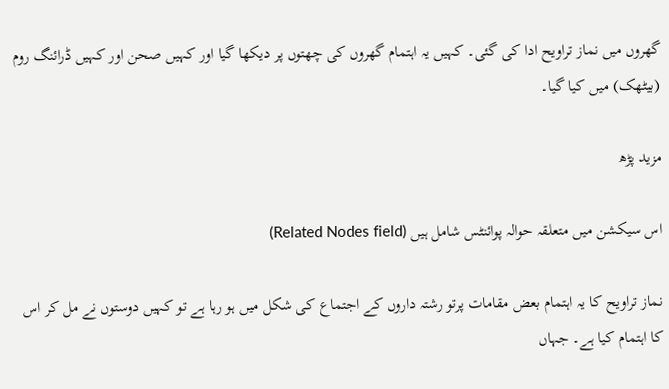گھروں میں نماز تراویح ادا کی گئی۔ کہیں یہ اہتمام گھروں کی چھتوں پر دیکھا گیا اور کہیں صحن اور کہیں ڈرائنگ روم (بیٹھک) میں کیا گیا۔

مزید پڑھ

اس سیکشن میں متعلقہ حوالہ پوائنٹس شامل ہیں (Related Nodes field)

نماز تراویح کا یہ اہتمام بعض مقامات پرتو رشتہ داروں کے اجتماع کی شکل میں ہو رہا ہے تو کہیں دوستوں نے مل کر اس کا اہتمام کیا ہے۔ جہاں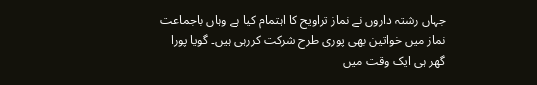جہاں رشتہ داروں نے نماز تراویح کا اہتمام کیا ہے وہاں باجماعت نماز میں خواتین بھی پوری طرح شرکت کررہی ہیں۔ گویا پورا گھر ہی ایک وقت میں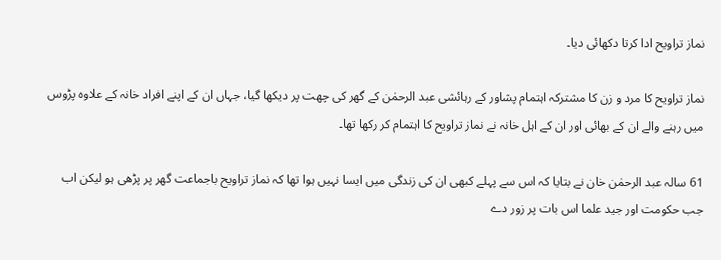نماز تراویح ادا کرتا دکھائی دیا۔

نماز تراویح کا مرد و زن کا مشترکہ اہتمام پشاور کے رہائشی عبد الرحمٰن کے گھر کی چھت پر دیکھا گیا، جہاں ان کے اپنے افراد خانہ کے علاوہ پڑوس میں رہنے والے ان کے بھائی اور ان کے اہل خانہ نے نماز تراویح کا اہتمام کر رکھا تھا۔

61 سالہ عبد الرحمٰن خان نے بتایا کہ اس سے پہلے کبھی ان کی زندگی میں ایسا نہیں ہوا تھا کہ نماز تراویح باجماعت گھر پر پڑھی ہو لیکن اب جب حکومت اور جید علما اس بات پر زور دے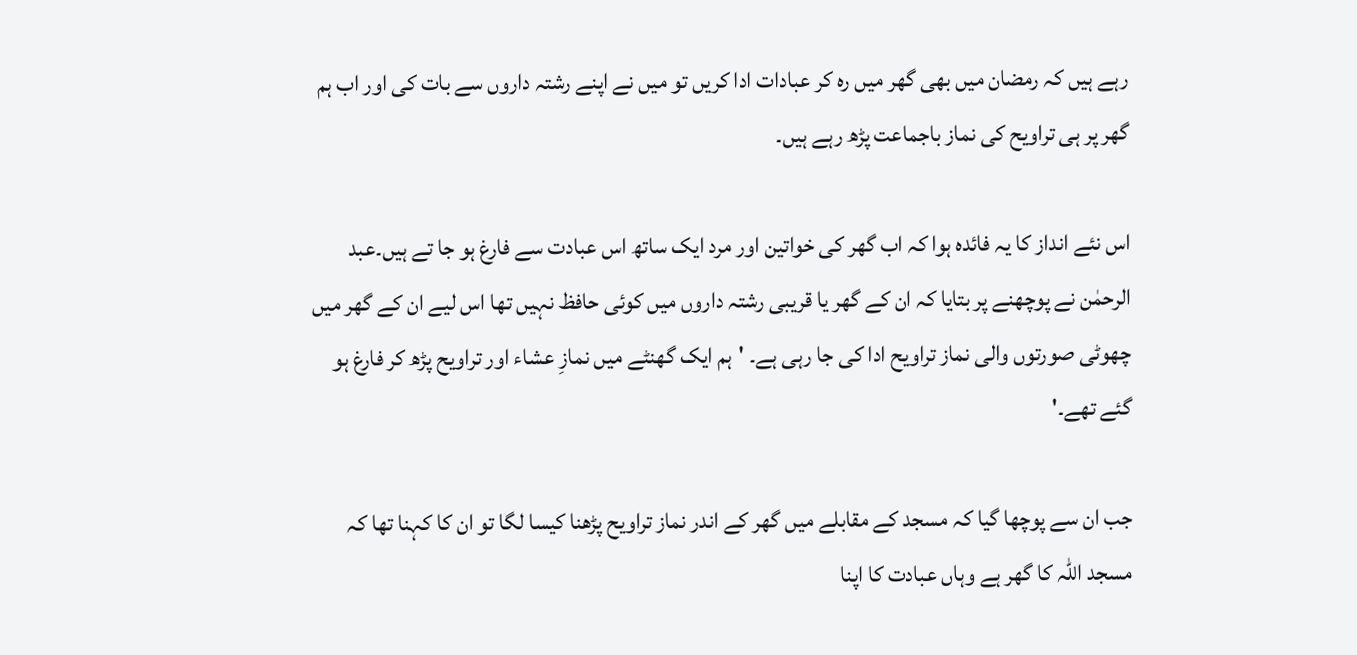رہے ہیں کہ رمضان میں بھی گھر میں رہ کر عبادات ادا کریں تو میں نے اپنے رشتہ داروں سے بات کی اور اب ہم گھر پر ہی تراویح کی نماز باجماعت پڑھ رہے ہیں۔

اس نئے انداز کا یہ فائدہ ہوا کہ اب گھر کی خواتین اور مرد ایک ساتھ اس عبادت سے فارغ ہو جا تے ہیں۔عبد الرحمٰن نے پوچھنے پر بتایا کہ ان کے گھر یا قریبی رشتہ داروں میں کوئی حافظ نہیں تھا اس لیے ان کے گھر میں چھوٹی صورتوں والی نماز تراویح ادا کی جا رہی ہے۔ 'ہم ایک گھنٹے میں نمازِ عشاء اور تراویح پڑھ کر فارغ ہو گئے تھے۔'

جب ان سے پوچھا گیا کہ مسجد کے مقابلے میں گھر کے اندر نماز تراویح پڑھنا کیسا لگا تو ان کا کہنا تھا کہ مسجد اللہ کا گھر ہے وہاں عبادت کا اپنا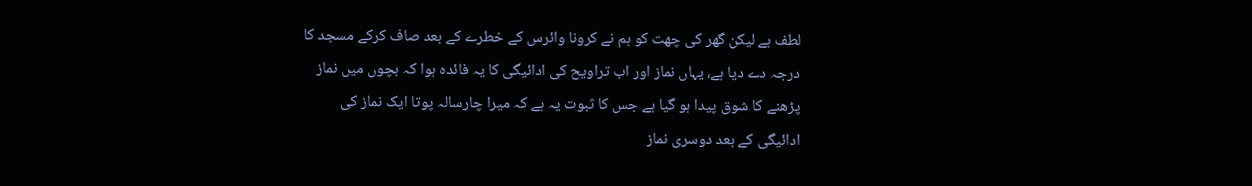لطف ہے لیکن گھر کی چھت کو ہم نے کرونا وائرس کے خطرے کے بعد صاف کرکے مسجد کا درجہ دے دیا ہے، یہاں نماز اور اب تراویح کی ادائیگی کا یہ فائدہ ہوا کہ بچوں میں نماز پڑھنے کا شوق پیدا ہو گیا ہے جس کا ثبوت یہ ہے کہ میرا چارسالہ پوتا ایک نماز کی ادائیگی کے بعد دوسری نماز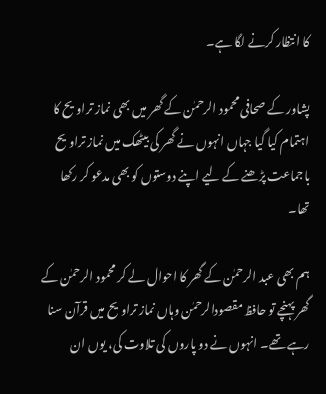کا انتظار کرنے لگا ہے۔

پشاور کے صحافی محمود الرحمٰن کے گھر میں بھی نماز تراویح کا اہتمام کیا گیا جہاں انہوں نے گھر کی بیٹھک میں نماز تراویح باجماعت پڑھنے کے لیے اپنے دوستوں کو بھی مدعو کر رکھا تھا۔

ہم بھی عبد الرحمٰن کے گھر کا احوال لے کر محمود الرحمٰن کے گھر پہنچے تو حافظ مقصودالرحمٰن وہاں نماز تراویح میں قرآن سنا رہے تھے۔ انہوں نے دو پاروں کی تلاوت کی، یوں ان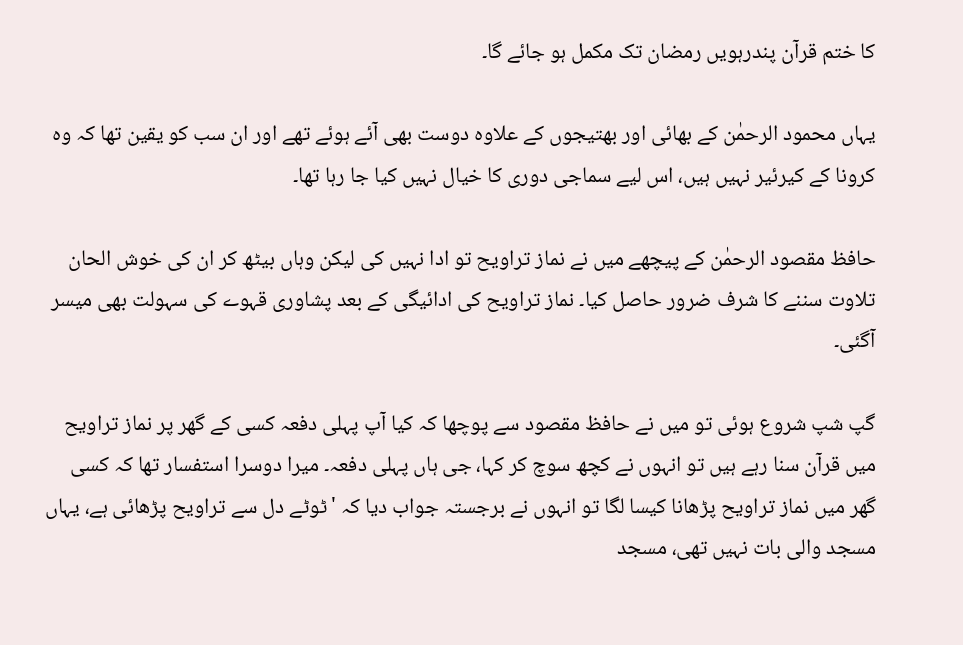کا ختم قرآن پندرہویں رمضان تک مکمل ہو جائے گا۔

یہاں محمود الرحمٰن کے بھائی اور بھتیجوں کے علاوہ دوست بھی آئے ہوئے تھے اور ان سب کو یقین تھا کہ وہ کرونا کے کیرئیر نہیں ہیں، اس لیے سماجی دوری کا خیال نہیں کیا جا رہا تھا۔

حافظ مقصود الرحمٰن کے پیچھے میں نے نماز تراویح تو ادا نہیں کی لیکن وہاں بیٹھ کر ان کی خوش الحان تلاوت سننے کا شرف ضرور حاصل کیا۔ نماز تراویح کی ادائیگی کے بعد پشاوری قہوے کی سہولت بھی میسر آگئی۔

گپ شپ شروع ہوئی تو میں نے حافظ مقصود سے پوچھا کہ کیا آپ پہلی دفعہ کسی کے گھر پر نماز تراویح میں قرآن سنا رہے ہیں تو انہوں نے کچھ سوچ کر کہا، جی ہاں پہلی دفعہ۔ میرا دوسرا استفسار تھا کہ کسی گھر میں نماز تراویح پڑھانا کیسا لگا تو انہوں نے برجستہ جواب دیا کہ 'ٹوٹے دل سے تراویح پڑھائی ہے، یہاں مسجد والی بات نہیں تھی، مسجد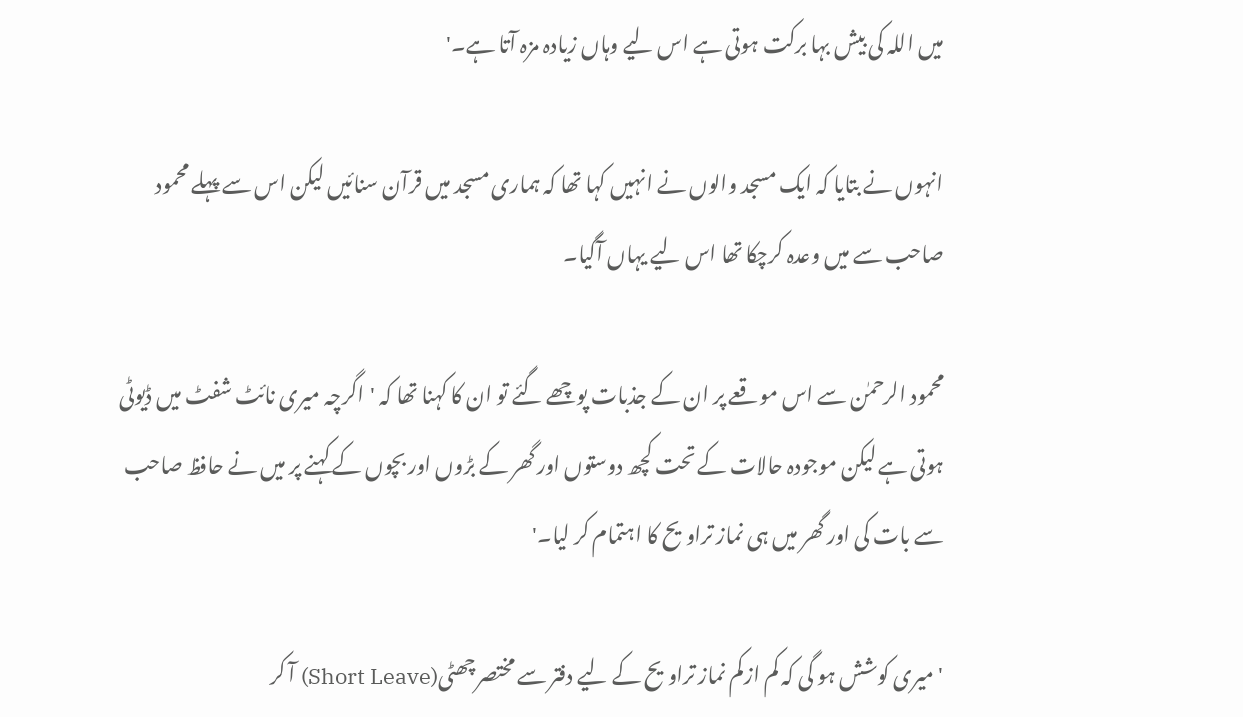میں اللہ کی بیش بہا برکت ہوتی ہے اس لیے وہاں زیادہ مزہ آتا ہے۔'

انہوں نے بتایا کہ ایک مسجد والوں نے انہیں کہا تھا کہ ہماری مسجد میں قرآن سنائیں لیکن اس سے پہلے محمود صاحب سے میں وعدہ کرچکا تھا اس لیے یہاں آگیا۔

محمود الرحمٰن سے اس موقعے پر ان کے جذبات پوچھے گئے تو ان کا کہنا تھا کہ 'اگرچہ میری نائٹ شفٹ میں ڈیوٹی ہوتی ہے لیکن موجودہ حالات کے تحت کچھ دوستوں اور گھر کے بڑوں اور بچوں کے کہنے پر میں نے حافظ صاحب سے بات کی اور گھر میں ہی نماز تراویح کا اہتمام کر لیا۔'

'میری کوشش ہو گی کہ کم ازکم نماز تراویح کے لیے دفتر سے مختصرچھٹی(Short Leave) آ کر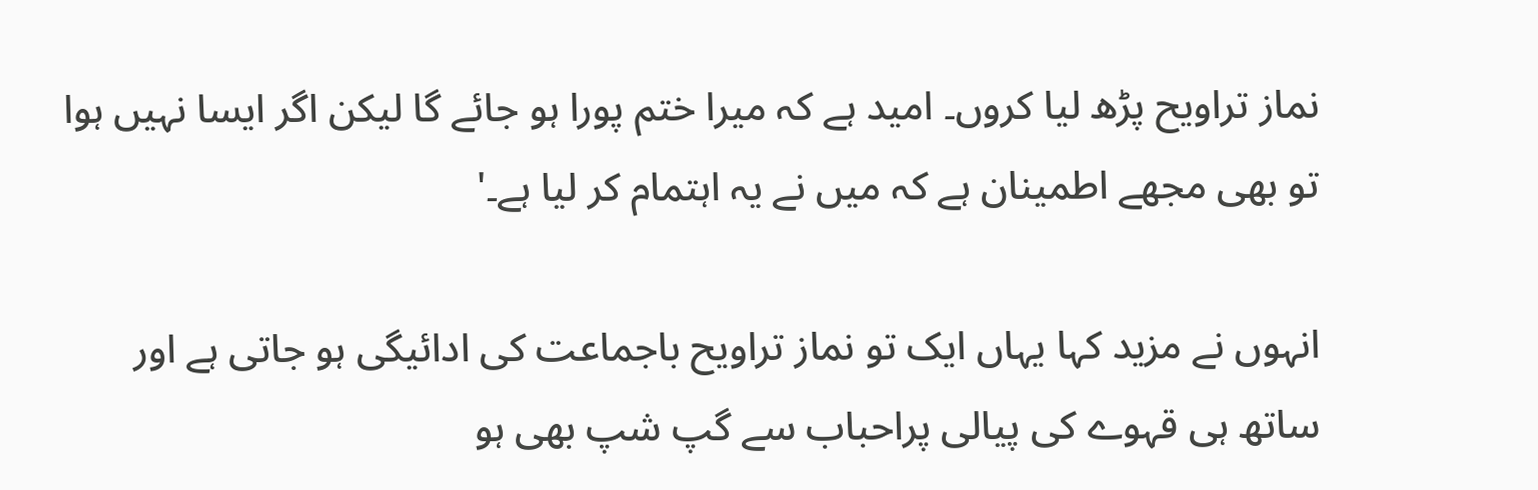نماز تراویح پڑھ لیا کروں۔ امید ہے کہ میرا ختم پورا ہو جائے گا لیکن اگر ایسا نہیں ہوا تو بھی مجھے اطمینان ہے کہ میں نے یہ اہتمام کر لیا ہے۔'

انہوں نے مزید کہا یہاں ایک تو نماز تراویح باجماعت کی ادائیگی ہو جاتی ہے اور ساتھ ہی قہوے کی پیالی پراحباب سے گپ شپ بھی ہو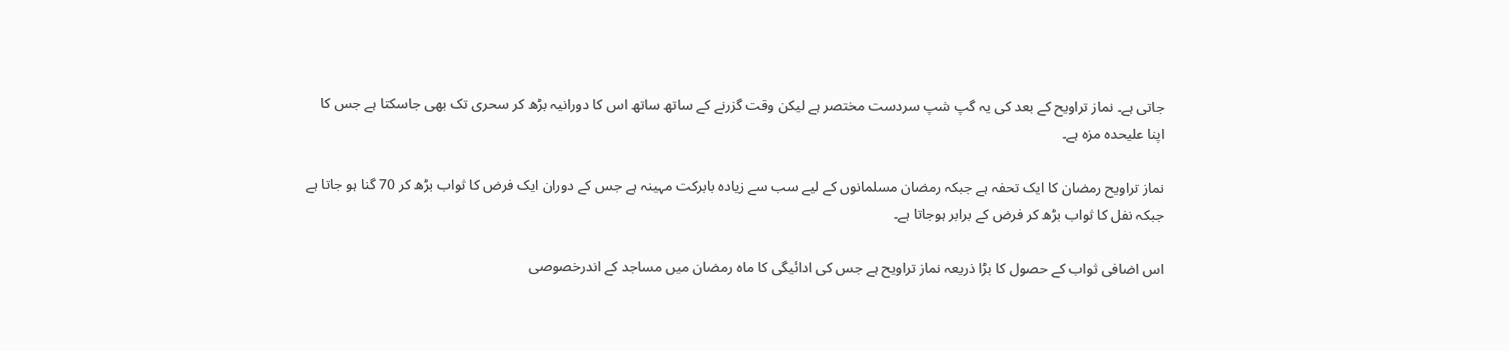جاتی ہے۔ نماز تراویح کے بعد کی یہ گپ شپ سردست مختصر ہے لیکن وقت گزرنے کے ساتھ ساتھ اس کا دورانیہ بڑھ کر سحری تک بھی جاسکتا ہے جس کا اپنا علیحدہ مزہ ہے۔

نماز تراویح رمضان کا ایک تحفہ ہے جبکہ رمضان مسلمانوں کے لیے سب سے زیادہ بابرکت مہینہ ہے جس کے دوران ایک فرض کا ثواب بڑھ کر 70 گنا ہو جاتا ہے جبکہ نفل کا ثواب بڑھ کر فرض کے برابر ہوجاتا ہے۔

اس اضافی ثواب کے حصول کا بڑا ذریعہ نماز تراویح ہے جس کی ادائیگی کا ماہ رمضان میں مساجد کے اندرخصوصی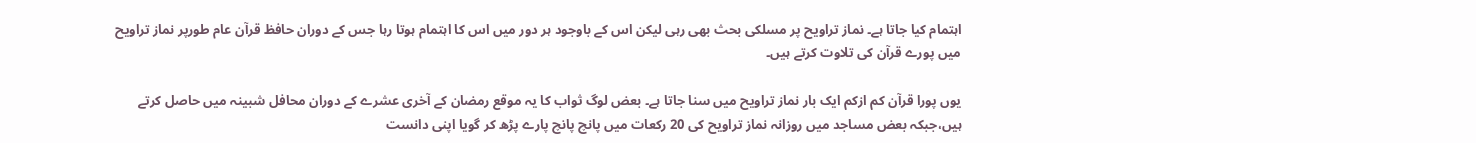اہتمام کیا جاتا ہے۔ نماز تراویح پر مسلکی بحث بھی رہی لیکن اس کے باوجود ہر دور میں اس کا اہتمام ہوتا رہا جس کے دوران حافظ قرآن عام طورپر نماز تراویح میں پورے قرآن کی تلاوت کرتے ہیں۔

یوں پورا قرآن کم ازکم ایک بار نماز تراویح میں سنا جاتا ہے۔ بعض لوگ ثواب کا یہ موقع رمضان کے آخری عشرے کے دوران محافل شبینہ میں حاصل کرتے ہیں،جبکہ بعض مساجد میں روزانہ نماز تراویح کی 20 رکعات میں پانچ پانچ پارے پڑھ کر گویا اپنی دانست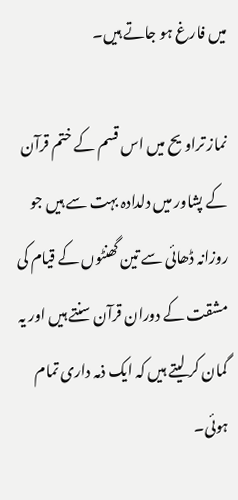میں فارغ ہو جاتے ہیں۔

نماز تراویح میں اس قسم کے ختم قرآن کے پشاور میں دلدادہ بہت سے ہیں جو روزانہ ڈھائی سے تین گھنٹوں کے قیام کی مشقت کے دوران قرآن سنتے ہیں اور یہ گمان کر لیتے ہیں کہ ایک ذمہ داری تمام ہوئی۔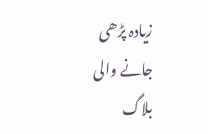زیادہ پڑھی جانے والی بلاگ